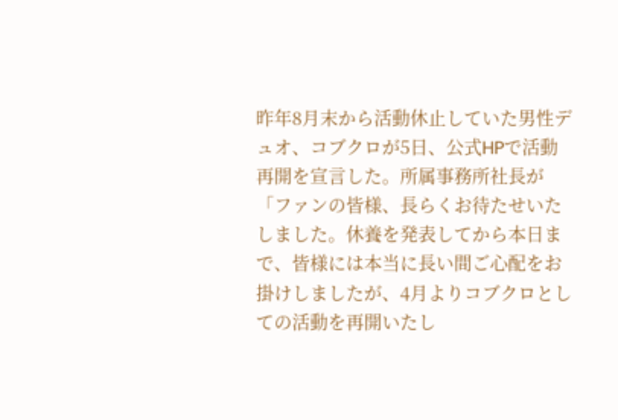昨年8月末から活動休止していた男性デュオ、コブクロが5日、公式HPで活動再開を宣言した。所属事務所社長が「ファンの皆様、長らくお待たせいたしました。休養を発表してから本日まで、皆様には本当に長い間ご心配をお掛けしましたが、4月よりコブクロとしての活動を再開いたし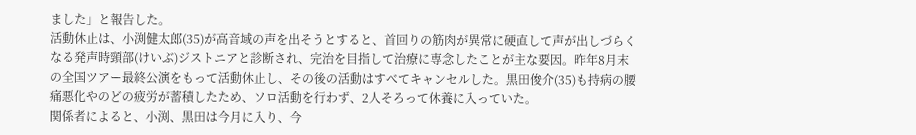ました」と報告した。
活動休止は、小渕健太郎(35)が高音域の声を出そうとすると、首回りの筋肉が異常に硬直して声が出しづらくなる発声時頸部(けいぶ)ジストニアと診断され、完治を目指して治療に専念したことが主な要因。昨年8月末の全国ツアー最終公演をもって活動休止し、その後の活動はすべてキャンセルした。黒田俊介(35)も持病の腰痛悪化やのどの疲労が蓄積したため、ソロ活動を行わず、2人そろって休養に入っていた。
関係者によると、小渕、黒田は今月に入り、今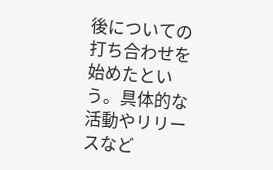後についての打ち合わせを始めたという。具体的な活動やリリースなど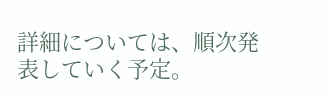詳細については、順次発表していく予定。